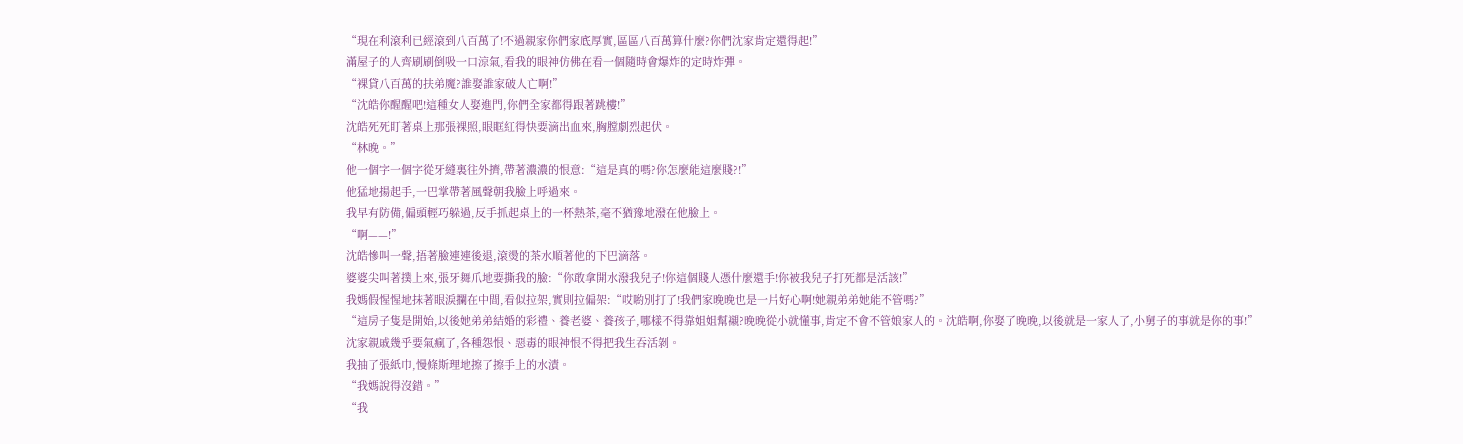“現在利滾利已經滾到八百萬了!不過親家你們家底厚實,區區八百萬算什麼?你們沈家肯定還得起!”
滿屋子的人齊刷刷倒吸一口涼氣,看我的眼神仿佛在看一個隨時會爆炸的定時炸彈。
“裸貸八百萬的扶弟魔?誰娶誰家破人亡啊!”
“沈皓你醒醒吧!這種女人娶進門,你們全家都得跟著跳樓!”
沈皓死死盯著桌上那張裸照,眼眶紅得快要滴出血來,胸膛劇烈起伏。
“林晚。”
他一個字一個字從牙縫裏往外擠,帶著濃濃的恨意:“這是真的嗎?你怎麼能這麼賤?!”
他猛地揚起手,一巴掌帶著風聲朝我臉上呼過來。
我早有防備,偏頭輕巧躲過,反手抓起桌上的一杯熱茶,毫不猶豫地潑在他臉上。
“啊——!”
沈皓慘叫一聲,捂著臉連連後退,滾燙的茶水順著他的下巴滴落。
婆婆尖叫著撲上來,張牙舞爪地要撕我的臉:“你敢拿開水潑我兒子!你這個賤人憑什麼還手!你被我兒子打死都是活該!”
我媽假惺惺地抹著眼淚攔在中間,看似拉架,實則拉偏架:“哎喲別打了!我們家晚晚也是一片好心啊!她親弟弟她能不管嗎?”
“這房子隻是開始,以後她弟弟結婚的彩禮、養老婆、養孩子,哪樣不得靠姐姐幫襯?晚晚從小就懂事,肯定不會不管娘家人的。沈皓啊,你娶了晚晚,以後就是一家人了,小舅子的事就是你的事!”
沈家親戚幾乎要氣瘋了,各種怨恨、惡毒的眼神恨不得把我生吞活剝。
我抽了張紙巾,慢條斯理地擦了擦手上的水漬。
“我媽說得沒錯。”
“我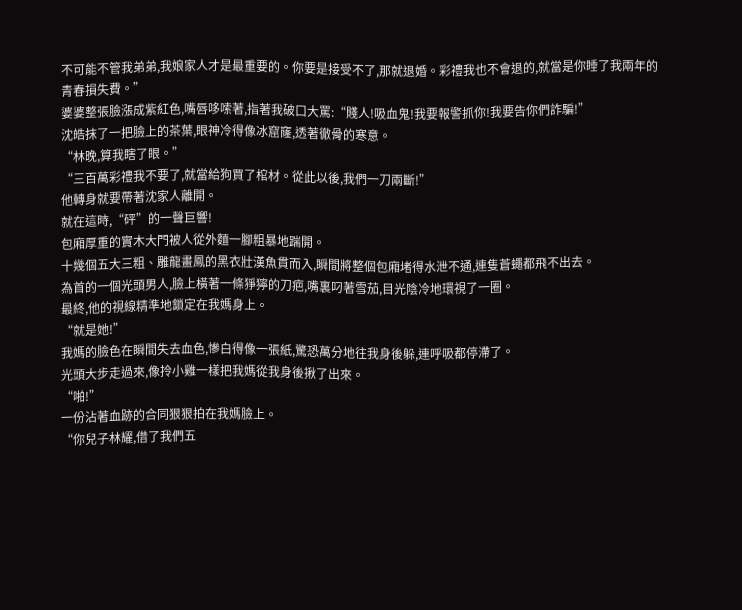不可能不管我弟弟,我娘家人才是最重要的。你要是接受不了,那就退婚。彩禮我也不會退的,就當是你睡了我兩年的青春損失費。”
婆婆整張臉漲成紫紅色,嘴唇哆嗦著,指著我破口大罵:“賤人!吸血鬼!我要報警抓你!我要告你們詐騙!”
沈皓抹了一把臉上的茶葉,眼神冷得像冰窟窿,透著徹骨的寒意。
“林晚,算我瞎了眼。”
“三百萬彩禮我不要了,就當給狗買了棺材。從此以後,我們一刀兩斷!”
他轉身就要帶著沈家人離開。
就在這時,“砰”的一聲巨響!
包廂厚重的實木大門被人從外麵一腳粗暴地踹開。
十幾個五大三粗、雕龍畫鳳的黑衣壯漢魚貫而入,瞬間將整個包廂堵得水泄不通,連隻蒼蠅都飛不出去。
為首的一個光頭男人,臉上橫著一條猙獰的刀疤,嘴裏叼著雪茄,目光陰冷地環視了一圈。
最終,他的視線精準地鎖定在我媽身上。
“就是她!”
我媽的臉色在瞬間失去血色,慘白得像一張紙,驚恐萬分地往我身後躲,連呼吸都停滯了。
光頭大步走過來,像拎小雞一樣把我媽從我身後揪了出來。
“啪!”
一份沾著血跡的合同狠狠拍在我媽臉上。
“你兒子林耀,借了我們五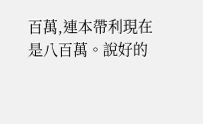百萬,連本帶利現在是八百萬。說好的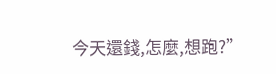今天還錢,怎麼,想跑?”